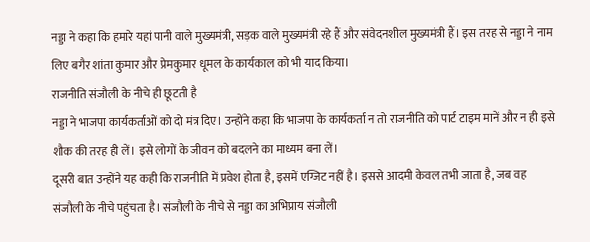नड्डा ने कहा कि हमारे यहां पानी वाले मुख्यमंत्री, सड़क वाले मुख्यमंत्री रहे हैं और संवेदनशील मुख्यमंत्री हैं। इस तरह से नड्डा ने नाम लिए बगैर शांता कुमार और प्रेमकुमार धूमल के कार्यकाल को भी याद किया।
राजनीति संजौली के नीचे ही छूटती है
नड्डा ने भाजपा कार्यकर्ताओं को दो मंत्र दिए। उन्होंने कहा कि भाजपा के कार्यकर्ता न तो राजनीति को पार्ट टाइम मानें और न ही इसे शौक की तरह ही लें। इसे लोगों के जीवन को बदलने का माध्यम बना लें।
दूसरी बात उन्होंने यह कही कि राजनीति में प्रवेश होता है, इसमें एग्जिट नहीं है। इससे आदमी केवल तभी जाता है, जब वह संजौली के नीचे पहुंचता है। संजौली के नीचे से नड्डा का अभिप्राय संजौली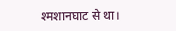श्मशानघाट से था।